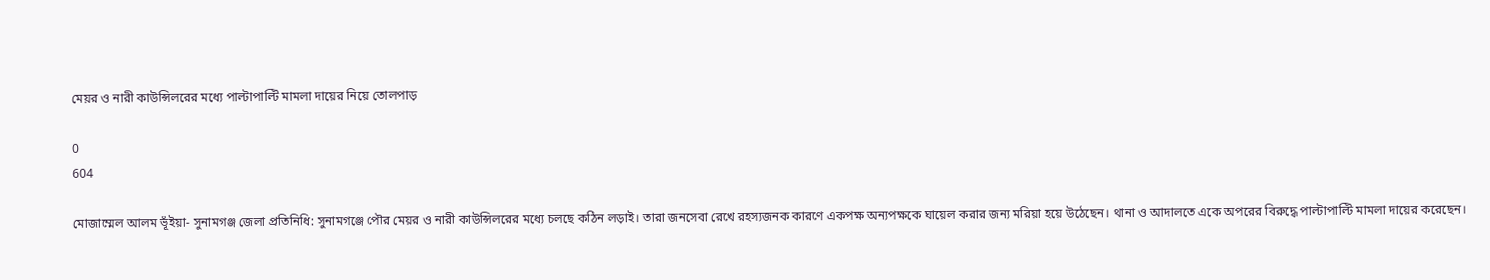মেয়র ও নারী কাউন্সিলরের মধ্যে পাল্টাপাল্টি মামলা দায়ের নিয়ে তোলপাড়

0
604

মোজাম্মেল আলম ভূঁইয়া- সুনামগঞ্জ জেলা প্রতিনিধি: সুনামগঞ্জে পৌর মেয়র ও নারী কাউন্সিলরের মধ্যে চলছে কঠিন লড়াই। তারা জনসেবা রেখে রহস্যজনক কারণে একপক্ষ অন্যপক্ষকে ঘায়েল করার জন্য মরিয়া হয়ে উঠেছেন। থানা ও আদালতে একে অপরের বিরুদ্ধে পাল্টাপাল্টি মামলা দায়ের করেছেন।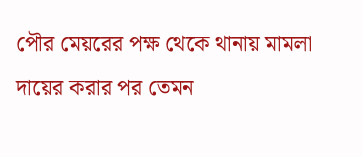পৌর মেয়রের পক্ষ থেকে থানায় মামলা দায়ের করার পর তেমন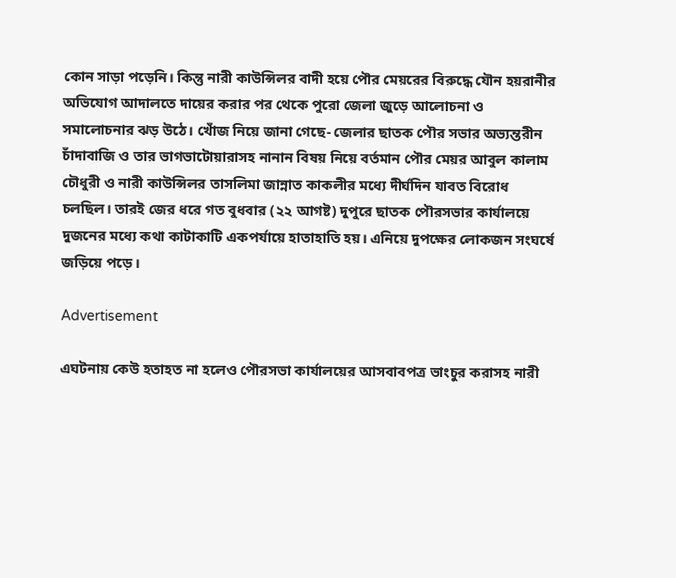কোন সাড়া পড়েনি। কিন্তু নারী কাউন্সিলর বাদী হয়ে পৌর মেয়রের বিরুদ্ধে যৌন হয়রানীর অভিযোগ আদালতে দায়ের করার পর থেকে পুরো জেলা জুড়ে আলোচনা ও সমালোচনার ঝড় উঠে। খোঁজ নিয়ে জানা গেছে- জেলার ছাতক পৌর সভার অভ্যন্তরীন চাঁদাবাজি ও তার ভাগভাটোয়ারাসহ নানান বিষয় নিয়ে বর্তমান পৌর মেয়র আবুল কালাম চৌধুরী ও নারী কাউন্সিলর তাসলিমা জান্নাত কাকলীর মধ্যে দীর্ঘদিন যাবত বিরোধ চলছিল। তারই জের ধরে গত বুধবার (২২ আগষ্ট) দুপুরে ছাতক পৌরসভার কার্যালয়ে দুজনের মধ্যে কথা কাটাকাটি একপর্যায়ে হাতাহাতি হয়। এনিয়ে দুপক্ষের লোকজন সংঘর্ষে জড়িয়ে পড়ে।

Advertisement

এঘটনায় কেউ হতাহত না হলেও পৌরসভা কার্যালয়ের আসবাবপত্র ভাংচুর করাসহ নারী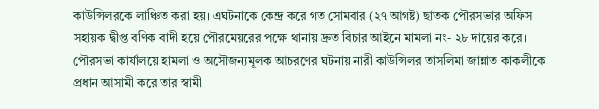কাউন্সিলরকে লাঞ্চিত করা হয়। এঘটনাকে কেন্দ্র করে গত সোমবার (২৭ আগষ্ট) ছাতক পৌরসভার অফিস সহায়ক দ্বীপ্ত বণিক বাদী হয়ে পৌরমেয়রের পক্ষে থানায় দ্রুত বিচার আইনে মামলা নং- ২৮ দায়ের করে। পৌরসভা কার্যালয়ে হামলা ও অসৌজন্যমূলক আচরণের ঘটনায় নারী কাউন্সিলর তাসলিমা জান্নাত কাকলীকে প্রধান আসামী করে তার স্বামী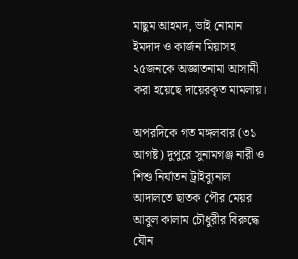মাছুম আহমদ, ভাই নোমান ইমদাদ ও কার্জন মিয়াসহ ২৫জনকে অজ্ঞাতনামা আসামী করা হয়েছে দায়েরকৃত মামলায়।

অপরদিকে গত মঙ্গলবার (৩১ আগষ্ট) দুপুরে সুনামগঞ্জ নারী ও শিশু নির্যাতন ট্রাইব্যুনাল আদালতে ছাতক পৌর মেয়র আবুল কালাম চৌধুরীর বিরুদ্ধে যৌন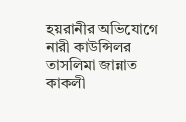হয়রানীর অভিযোগে নারী কাউন্সিলর তাসলিমা জান্নাত কাকলী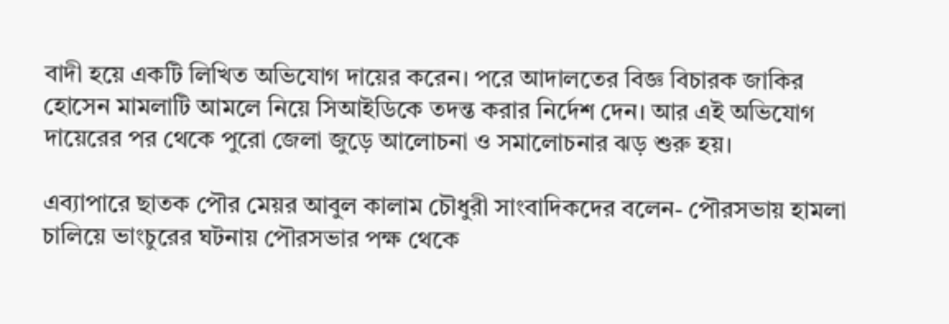বাদী হয়ে একটি লিখিত অভিযোগ দায়ের করেন। পরে আদালতের বিজ্ঞ বিচারক জাকির হোসেন মামলাটি আমলে নিয়ে সিআইডিকে তদন্ত করার নির্দেশ দেন। আর এই অভিযোগ দায়েরের পর থেকে পুরো জেলা জুড়ে আলোচনা ও সমালোচনার ঝড় শুরু হয়।

এব্যাপারে ছাতক পৌর মেয়র আবুল কালাম চৌধুরী সাংবাদিকদের বলেন- পৌরসভায় হামলা চালিয়ে ভাংচুরের ঘটনায় পৌরসভার পক্ষ থেকে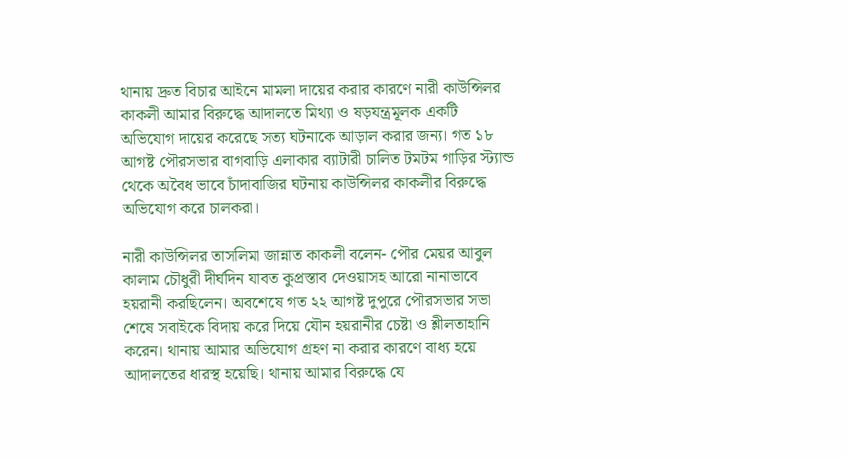থানায় দ্রুত বিচার আইনে মামলা দায়ের করার কারণে নারী কাউন্সিলর কাকলী আমার বিরুদ্ধে আদালতে মিথ্যা ও ষড়যন্ত্রমূলক একটি অভিযোগ দায়ের করেছে সত্য ঘটনাকে আড়াল করার জন্য। গত ১৮ আগষ্ট পৌরসভার বাগবাড়ি এলাকার ব্যাটারী চালিত টমটম গাড়ির স্ট্যান্ড থেকে অবৈধ ভাবে চাঁদাবাজির ঘটনায় কাউন্সিলর কাকলীর বিরুদ্ধে অভিযোগ করে চালকরা।

নারী কাউন্সিলর তাসলিমা জান্নাত কাকলী বলেন- পৌর মেয়র আবুল কালাম চৌধুরী দীর্ঘদিন যাবত কুপ্রস্তাব দেওয়াসহ আরো নানাভাবে হয়রানী করছিলেন। অবশেষে গত ২২ আগষ্ট দুপুরে পৌরসভার সভা শেষে সবাইকে বিদায় করে দিয়ে যৌন হয়রানীর চেষ্টা ও শ্লীলতাহানি করেন। থানায় আমার অভিযোগ গ্রহণ না করার কারণে বাধ্য হয়ে আদালতের ধারস্থ হয়েছি। থানায় আমার বিরুদ্ধে যে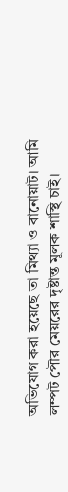অভিযোগ করা হয়েছে তা মিথ্যা ও বানোয়াট। আমি লম্পট পৌর মেয়রের দৃষ্টান্ত মূলক শাস্থি চাই।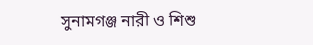সুনামগঞ্জ নারী ও শিশু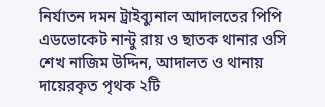নির্যাতন দমন ট্রাইব্যুনাল আদালতের পিপি এডভোকেট নান্টু রায় ও ছাতক থানার ওসি শেখ নাজিম উদ্দিন, আদালত ও থানায় দায়েরকৃত পৃথক ২টি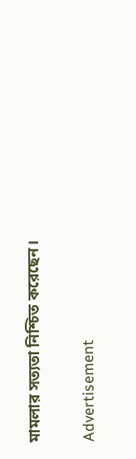মামলার সত্যতা নিশ্চিত করেছেন।

Advertisement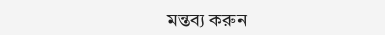মন্তব্য করুন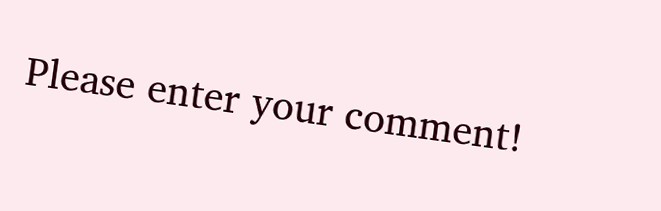Please enter your comment!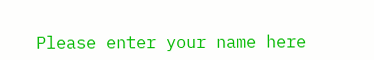Please enter your name here